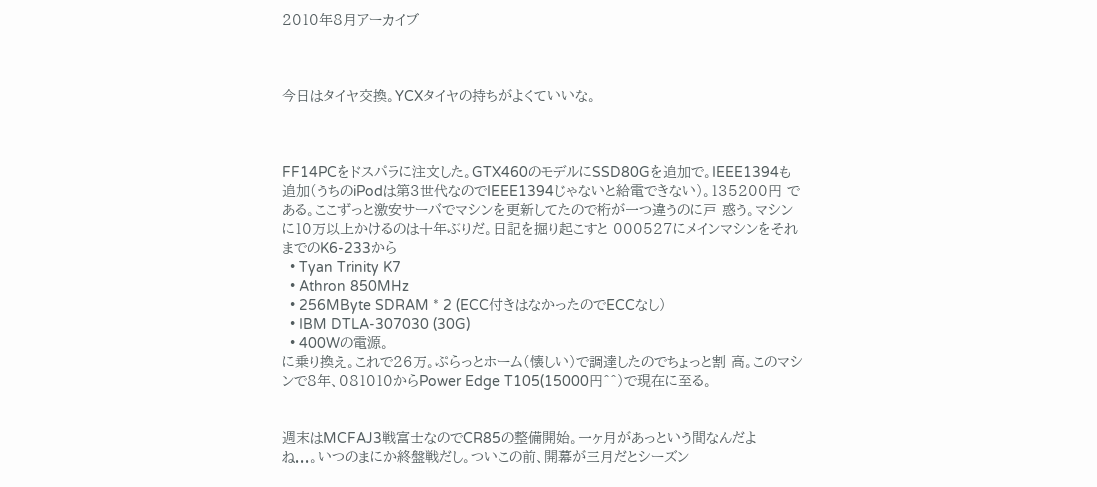2010年8月アーカイブ



今日はタイヤ交換。YCXタイヤの持ちがよくていいな。



FF14PCをドスパラに注文した。GTX460のモデルにSSD80Gを追加で。IEEE1394も 追加(うちのiPodは第3世代なのでIEEE1394じゃないと給電できない)。135200円 である。ここずっと激安サーバでマシンを更新してたので桁が一つ違うのに戸 惑う。マシンに10万以上かけるのは十年ぶりだ。日記を掘り起こすと 000527にメインマシンをそれまでのK6-233から
  • Tyan Trinity K7
  • Athron 850MHz
  • 256MByte SDRAM * 2 (ECC付きはなかったのでECCなし)
  • IBM DTLA-307030 (30G)
  • 400Wの電源。
に乗り換え。これで26万。ぷらっとホーム(懐しい)で調達したのでちょっと割 高。このマシンで8年、081010からPower Edge T105(15000円^^)で現在に至る。


週末はMCFAJ3戦富士なのでCR85の整備開始。一ヶ月があっという間なんだよ
ね...。いつのまにか終盤戦だし。ついこの前、開幕が三月だとシーズン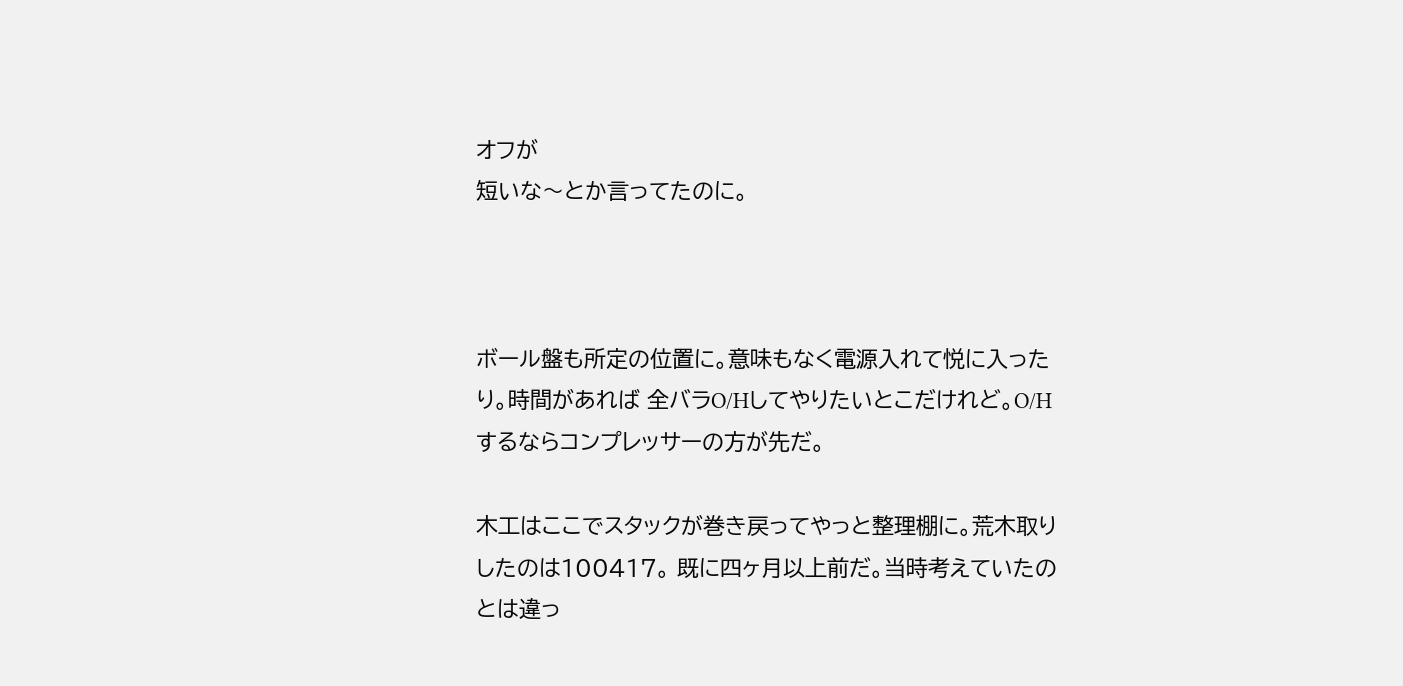オフが
短いな〜とか言ってたのに。



ボール盤も所定の位置に。意味もなく電源入れて悦に入ったり。時間があれば 全バラO/Hしてやりたいとこだけれど。O/Hするならコンプレッサーの方が先だ。

木工はここでスタックが巻き戻ってやっと整理棚に。荒木取りしたのは100417。 既に四ヶ月以上前だ。当時考えていたのとは違っ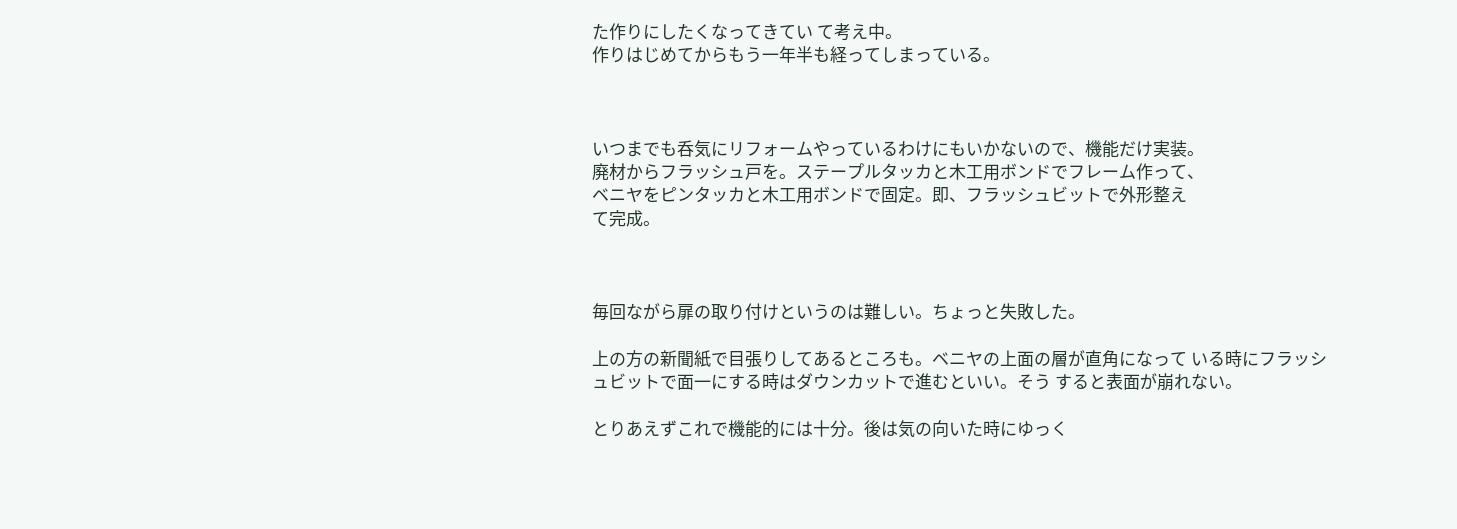た作りにしたくなってきてい て考え中。
作りはじめてからもう一年半も経ってしまっている。



いつまでも呑気にリフォームやっているわけにもいかないので、機能だけ実装。
廃材からフラッシュ戸を。ステープルタッカと木工用ボンドでフレーム作って、
ベニヤをピンタッカと木工用ボンドで固定。即、フラッシュビットで外形整え
て完成。



毎回ながら扉の取り付けというのは難しい。ちょっと失敗した。

上の方の新聞紙で目張りしてあるところも。ベニヤの上面の層が直角になって いる時にフラッシュビットで面一にする時はダウンカットで進むといい。そう すると表面が崩れない。

とりあえずこれで機能的には十分。後は気の向いた時にゆっく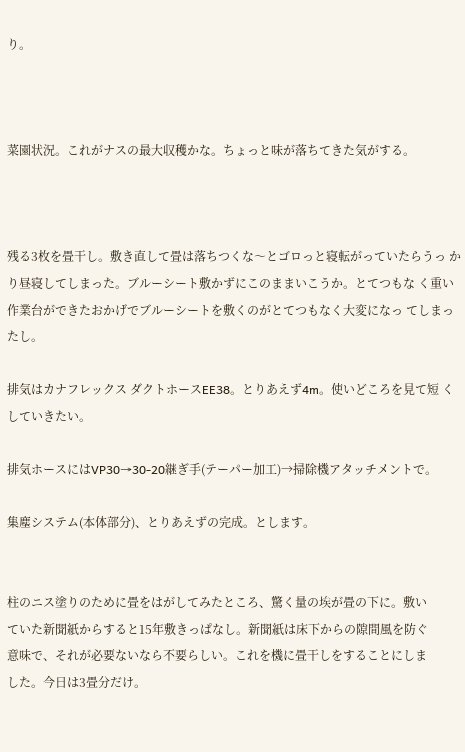り。



菜園状況。これがナスの最大収穫かな。ちょっと味が落ちてきた気がする。



残る3枚を畳干し。敷き直して畳は落ちつくな〜とゴロっと寝転がっていたらうっ かり昼寝してしまった。ブルーシート敷かずにこのままいこうか。とてつもな く重い作業台ができたおかげでブルーシートを敷くのがとてつもなく大変になっ てしまったし。

排気はカナフレックス ダクトホースEE38。とりあえず4m。使いどころを見て短 くしていきたい。

排気ホースにはVP30→30-20継ぎ手(テーパー加工)→掃除機アタッチメントで。

集塵システム(本体部分)、とりあえずの完成。とします。


柱のニス塗りのために畳をはがしてみたところ、驚く量の埃が畳の下に。敷い
ていた新聞紙からすると15年敷きっぱなし。新聞紙は床下からの隙間風を防ぐ
意味で、それが必要ないなら不要らしい。これを機に畳干しをすることにしま
した。今日は3畳分だけ。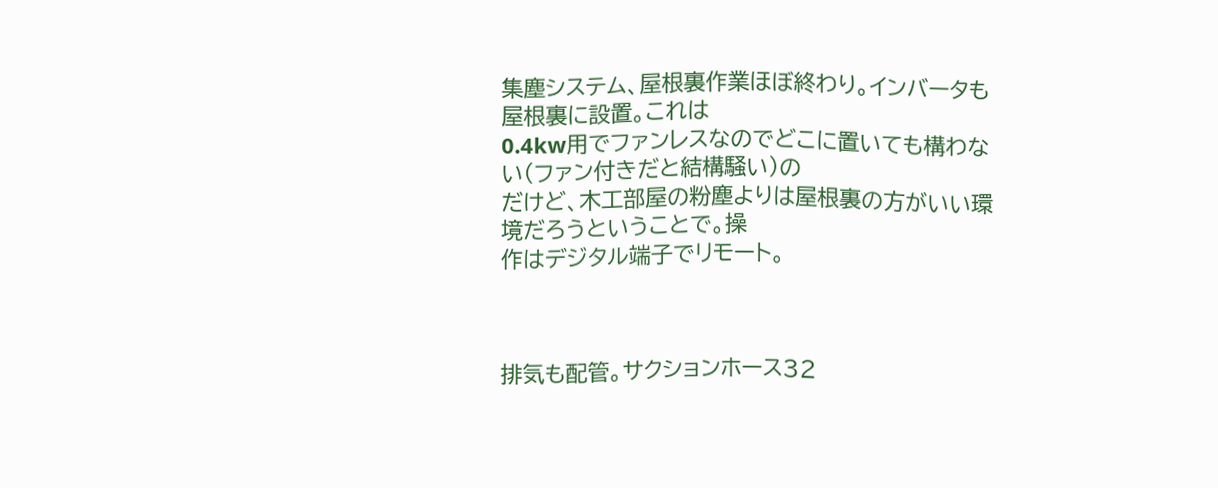集塵システム、屋根裏作業ほぼ終わり。インバータも屋根裏に設置。これは
0.4kw用でファンレスなのでどこに置いても構わない(ファン付きだと結構騒い)の
だけど、木工部屋の粉塵よりは屋根裏の方がいい環境だろうということで。操
作はデジタル端子でリモート。



排気も配管。サクションホース32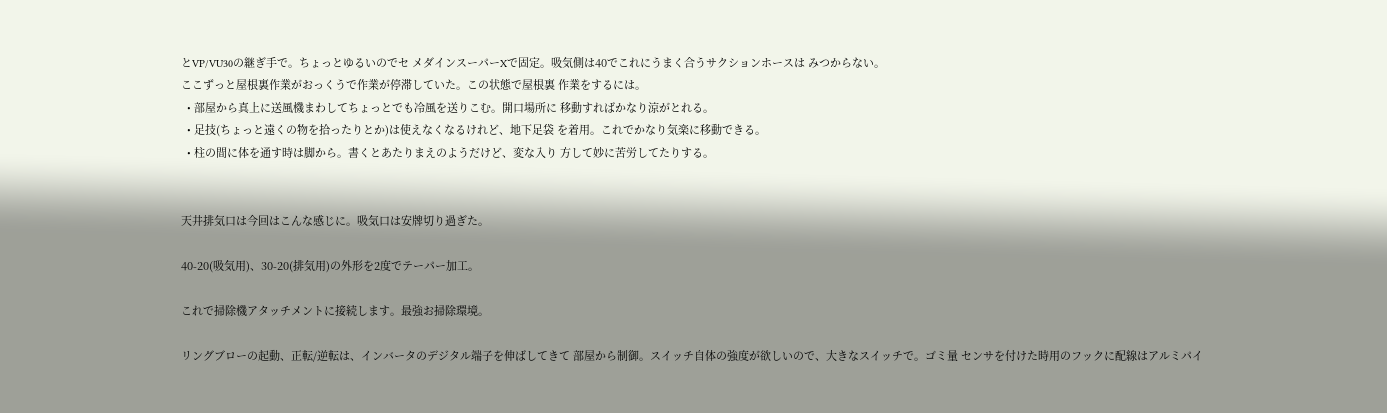とVP/VU30の継ぎ手で。ちょっとゆるいのでセ メダインスーパーXで固定。吸気側は40でこれにうまく合うサクションホースは みつからない。
ここずっと屋根裏作業がおっくうで作業が停滞していた。この状態で屋根裏 作業をするには。
  • 部屋から真上に送風機まわしてちょっとでも冷風を送りこむ。開口場所に 移動すればかなり涼がとれる。
  • 足技(ちょっと遠くの物を拾ったりとか)は使えなくなるけれど、地下足袋 を着用。これでかなり気楽に移動できる。
  • 柱の間に体を通す時は脚から。書くとあたりまえのようだけど、変な入り 方して妙に苦労してたりする。


天井排気口は今回はこんな感じに。吸気口は安牌切り過ぎた。

40-20(吸気用)、30-20(排気用)の外形を2度でテーパー加工。

これで掃除機アタッチメントに接続します。最強お掃除環境。

リングブローの起動、正転/逆転は、インバータのデジタル端子を伸ばしてきて 部屋から制御。スイッチ自体の強度が欲しいので、大きなスイッチで。ゴミ量 センサを付けた時用のフックに配線はアルミパイ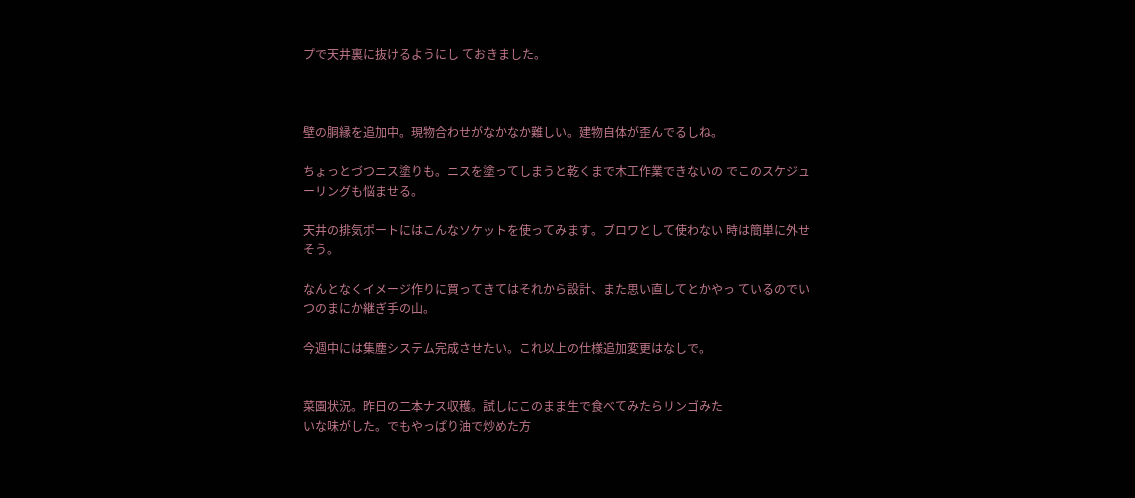プで天井裏に抜けるようにし ておきました。



壁の胴縁を追加中。現物合わせがなかなか難しい。建物自体が歪んでるしね。

ちょっとづつニス塗りも。ニスを塗ってしまうと乾くまで木工作業できないの でこのスケジューリングも悩ませる。

天井の排気ポートにはこんなソケットを使ってみます。ブロワとして使わない 時は簡単に外せそう。

なんとなくイメージ作りに買ってきてはそれから設計、また思い直してとかやっ ているのでいつのまにか継ぎ手の山。

今週中には集塵システム完成させたい。これ以上の仕様追加変更はなしで。


菜園状況。昨日の二本ナス収穫。試しにこのまま生で食べてみたらリンゴみた
いな味がした。でもやっぱり油で炒めた方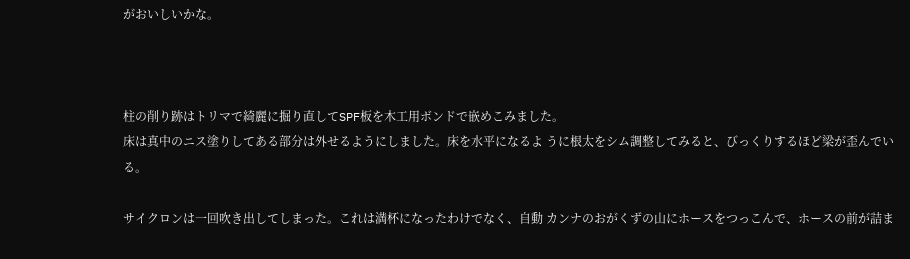がおいしいかな。



柱の削り跡はトリマで綺麗に掘り直してSPF板を木工用ボンドで嵌めこみました。
床は真中のニス塗りしてある部分は外せるようにしました。床を水平になるよ うに根太をシム調整してみると、びっくりするほど梁が歪んでいる。

サイクロンは一回吹き出してしまった。これは満杯になったわけでなく、自動 カンナのおがくずの山にホースをつっこんで、ホースの前が詰ま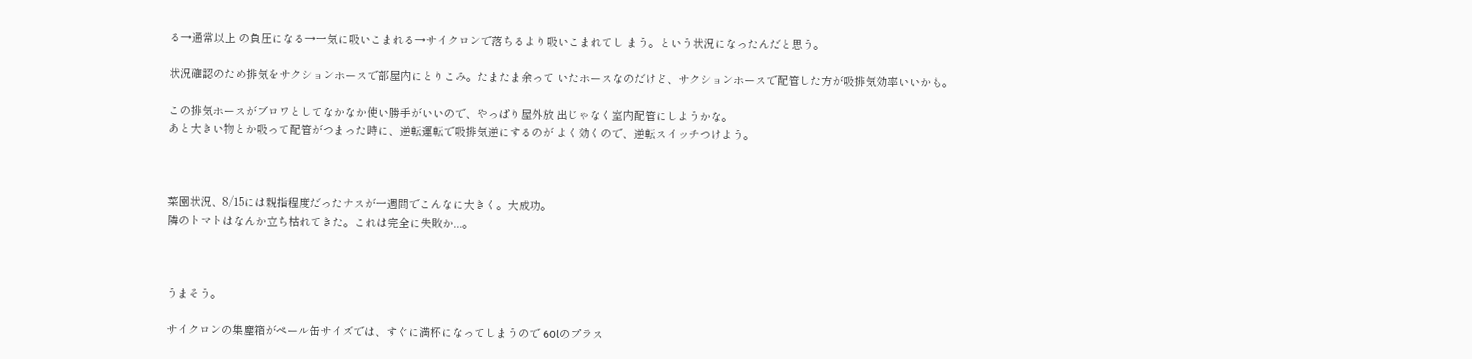る→通常以上 の負圧になる→一気に吸いこまれる→サイクロンで落ちるより吸いこまれてし まう。という状況になったんだと思う。

状況確認のため排気をサクションホースで部屋内にとりこみ。たまたま余って いたホースなのだけど、サクションホースで配管した方が吸排気効率いいかも。

この排気ホースがブロワとしてなかなか使い勝手がいいので、やっぱり屋外放 出じゃなく室内配管にしようかな。
あと大きい物とか吸って配管がつまった時に、逆転運転で吸排気逆にするのが よく効くので、逆転スイッチつけよう。



菜園状況、8/15には親指程度だったナスが一週間でこんなに大きく。大成功。
隣のトマトはなんか立ち枯れてきた。これは完全に失敗か...。



うまそう。

サイクロンの集塵箱がペール缶サイズでは、すぐに満杯になってしまうので 60lのプラス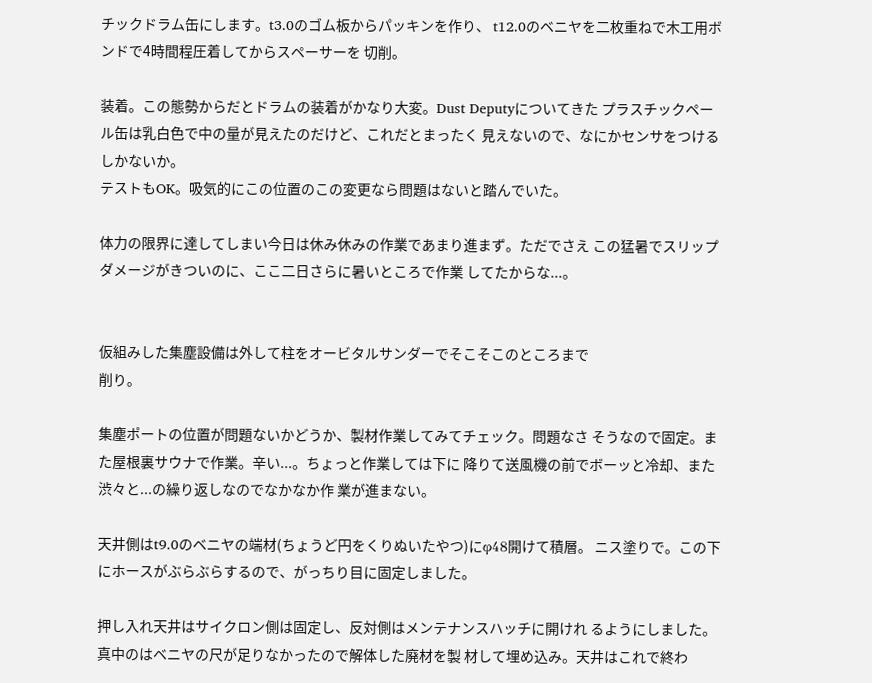チックドラム缶にします。t3.0のゴム板からパッキンを作り、 t12.0のベニヤを二枚重ねで木工用ボンドで4時間程圧着してからスペーサーを 切削。

装着。この態勢からだとドラムの装着がかなり大変。Dust Deputyについてきた プラスチックペール缶は乳白色で中の量が見えたのだけど、これだとまったく 見えないので、なにかセンサをつけるしかないか。
テストもOK。吸気的にこの位置のこの変更なら問題はないと踏んでいた。

体力の限界に達してしまい今日は休み休みの作業であまり進まず。ただでさえ この猛暑でスリップダメージがきついのに、ここ二日さらに暑いところで作業 してたからな...。


仮組みした集塵設備は外して柱をオービタルサンダーでそこそこのところまで
削り。

集塵ポートの位置が問題ないかどうか、製材作業してみてチェック。問題なさ そうなので固定。また屋根裏サウナで作業。辛い...。ちょっと作業しては下に 降りて送風機の前でボーッと冷却、また渋々と...の繰り返しなのでなかなか作 業が進まない。

天井側はt9.0のベニヤの端材(ちょうど円をくりぬいたやつ)にφ48開けて積層。 ニス塗りで。この下にホースがぶらぶらするので、がっちり目に固定しました。

押し入れ天井はサイクロン側は固定し、反対側はメンテナンスハッチに開けれ るようにしました。真中のはベニヤの尺が足りなかったので解体した廃材を製 材して埋め込み。天井はこれで終わ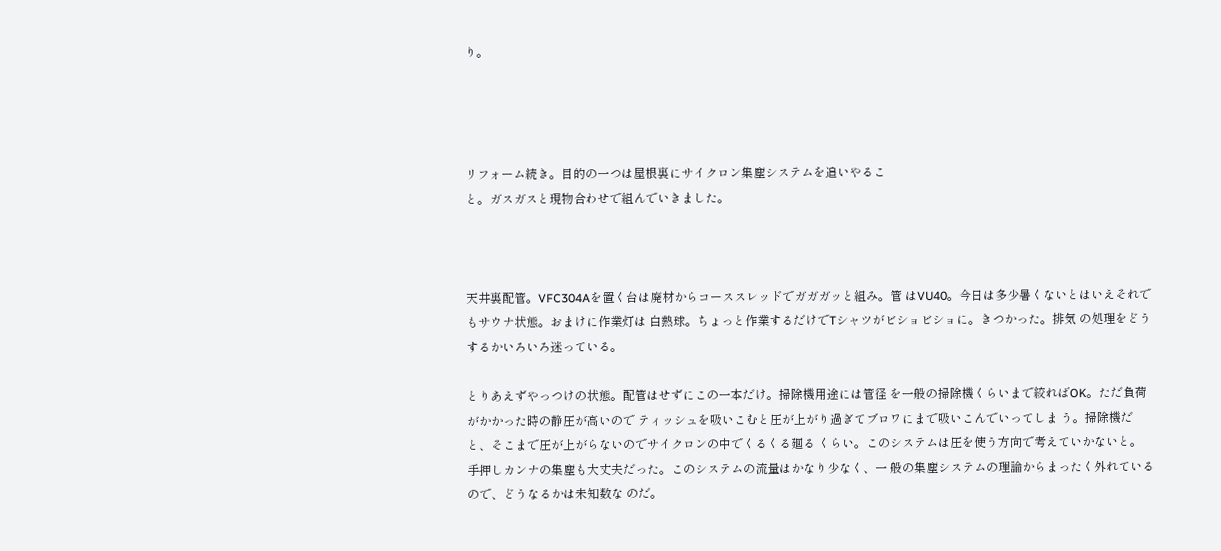り。




リフォーム続き。目的の一つは屋根裏にサイクロン集塵システムを追いやるこ
と。ガスガスと現物合わせで組んでいきました。



天井裏配管。VFC304Aを置く台は廃材からコーススレッドでガガガッと組み。管 はVU40。今日は多少暑くないとはいえそれでもサウナ状態。おまけに作業灯は 白熱球。ちょっと作業するだけでTシャツがビショビショに。きつかった。排気 の処理をどうするかいろいろ迷っている。

とりあえずやっつけの状態。配管はせずにこの一本だけ。掃除機用途には管径 を一般の掃除機くらいまで絞ればOK。ただ負荷がかかった時の静圧が高いので ティッシュを吸いこむと圧が上がり過ぎてブロワにまで吸いこんでいってしま う。掃除機だと、そこまで圧が上がらないのでサイクロンの中でくるくる廻る くらい。このシステムは圧を使う方向で考えていかないと。
手押しカンナの集塵も大丈夫だった。このシステムの流量はかなり少なく、一 般の集塵システムの理論からまったく外れているので、どうなるかは未知数な のだ。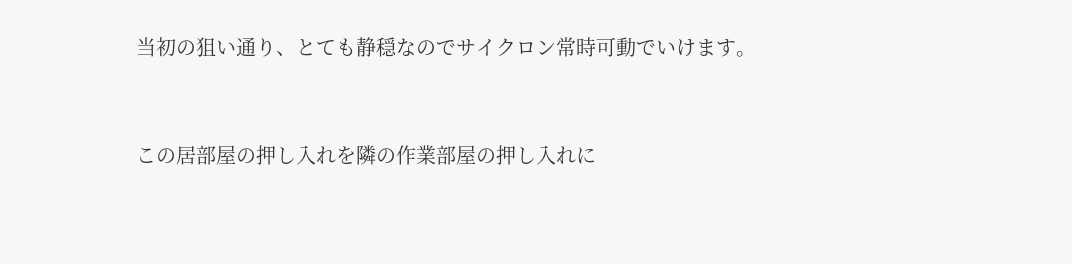当初の狙い通り、とても静穏なのでサイクロン常時可動でいけます。


この居部屋の押し入れを隣の作業部屋の押し入れに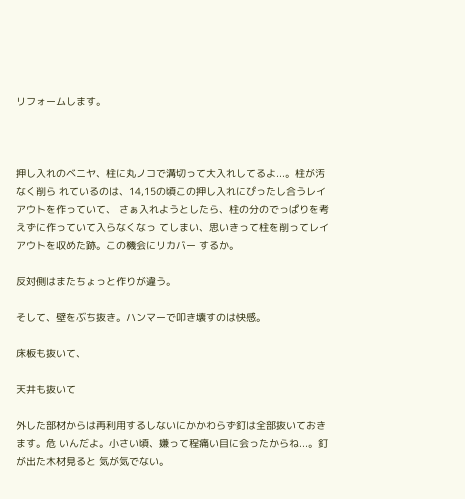リフォームします。



押し入れのベニヤ、柱に丸ノコで溝切って大入れしてるよ...。柱が汚なく削ら れているのは、14,15の頃この押し入れにぴったし合うレイアウトを作っていて、 さぁ入れようとしたら、柱の分のでっぱりを考えずに作っていて入らなくなっ てしまい、思いきって柱を削ってレイアウトを収めた跡。この機会にリカバー するか。

反対側はまたちょっと作りが違う。

そして、壁をぶち抜き。ハンマーで叩き壊すのは快感。

床板も抜いて、

天井も抜いて

外した部材からは再利用するしないにかかわらず釘は全部抜いておきます。危 いんだよ。小さい頃、嫌って程痛い目に会ったからね...。釘が出た木材見ると 気が気でない。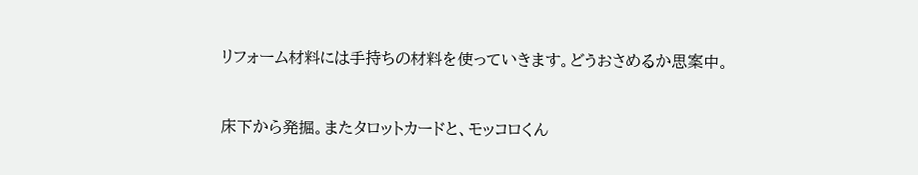リフォーム材料には手持ちの材料を使っていきます。どうおさめるか思案中。



床下から発掘。またタロットカードと、モッコロくん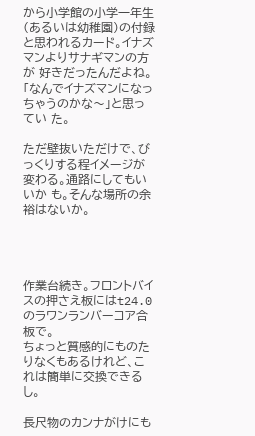から小学館の小学一年生 (あるいは幼稚園)の付録と思われるカード。イナズマンよりサナギマンの方が 好きだったんだよね。「なんでイナズマンになっちゃうのかな〜」と思ってい た。

ただ壁抜いただけで、びっくりする程イメージが変わる。通路にしてもいいか も。そんな場所の余裕はないか。




作業台続き。フロントバイスの押さえ板にはt24.0のラワンランバーコア合板で。
ちょっと質感的にものたりなくもあるけれど、これは簡単に交換できるし。

長尺物のカンナがけにも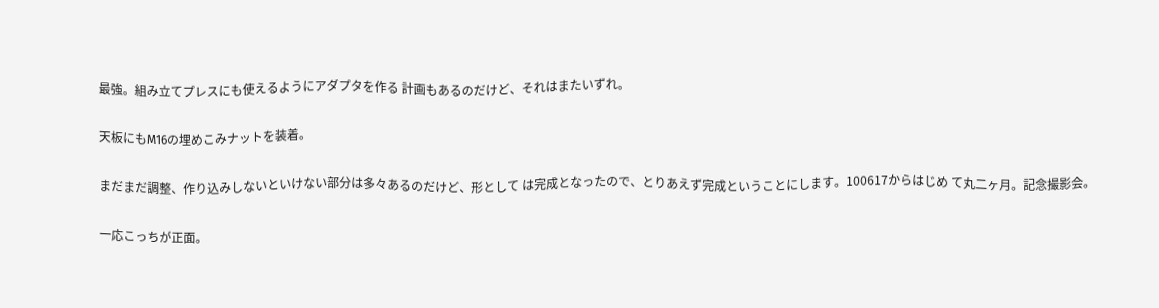最強。組み立てプレスにも使えるようにアダプタを作る 計画もあるのだけど、それはまたいずれ。

天板にもM16の埋めこみナットを装着。

まだまだ調整、作り込みしないといけない部分は多々あるのだけど、形として は完成となったので、とりあえず完成ということにします。100617からはじめ て丸二ヶ月。記念撮影会。

一応こっちが正面。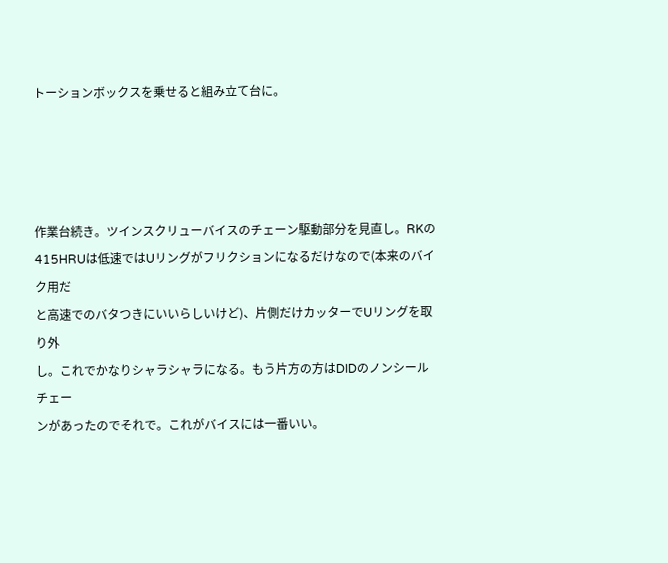トーションボックスを乗せると組み立て台に。




作業台続き。ツインスクリューバイスのチェーン駆動部分を見直し。RKの
415HRUは低速ではUリングがフリクションになるだけなので(本来のバイク用だ
と高速でのバタつきにいいらしいけど)、片側だけカッターでUリングを取り外
し。これでかなりシャラシャラになる。もう片方の方はDIDのノンシールチェー
ンがあったのでそれで。これがバイスには一番いい。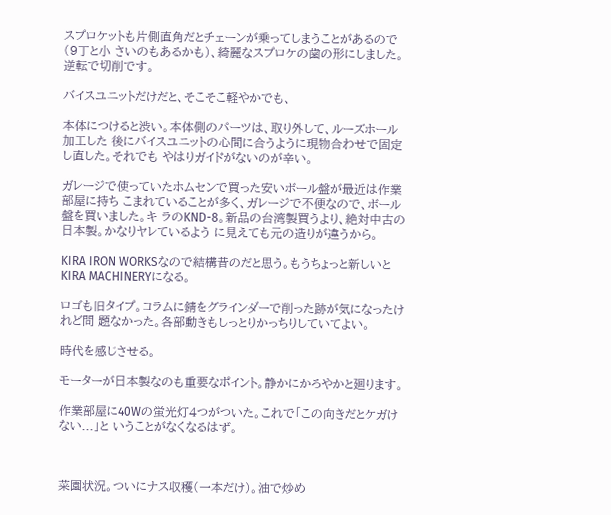スプロケットも片側直角だとチェーンが乗ってしまうことがあるので(9丁と小 さいのもあるかも)、綺麗なスプロケの歯の形にしました。逆転で切削です。

バイスユニットだけだと、そこそこ軽やかでも、

本体につけると渋い。本体側のパーツは、取り外して、ルーズホール加工した 後にバイスユニットの心間に合うように現物合わせで固定し直した。それでも やはりガイドがないのが辛い。

ガレージで使っていたホムセンで買った安いボール盤が最近は作業部屋に持ち こまれていることが多く、ガレージで不便なので、ボール盤を買いました。キ ラのKND-8。新品の台湾製買うより、絶対中古の日本製。かなりヤレているよう に見えても元の造りが違うから。

KIRA IRON WORKSなので結構昔のだと思う。もうちょっと新しいとKIRA MACHINERYになる。

ロゴも旧タイプ。コラムに錆をグラインダーで削った跡が気になったけれど問 題なかった。各部動きもしっとりかっちりしていてよい。

時代を感じさせる。

モーターが日本製なのも重要なポイント。静かにかろやかと廻ります。

作業部屋に40Wの蛍光灯4つがついた。これで「この向きだとケガけない...」と いうことがなくなるはず。



菜園状況。ついにナス収穫(一本だけ)。油で炒め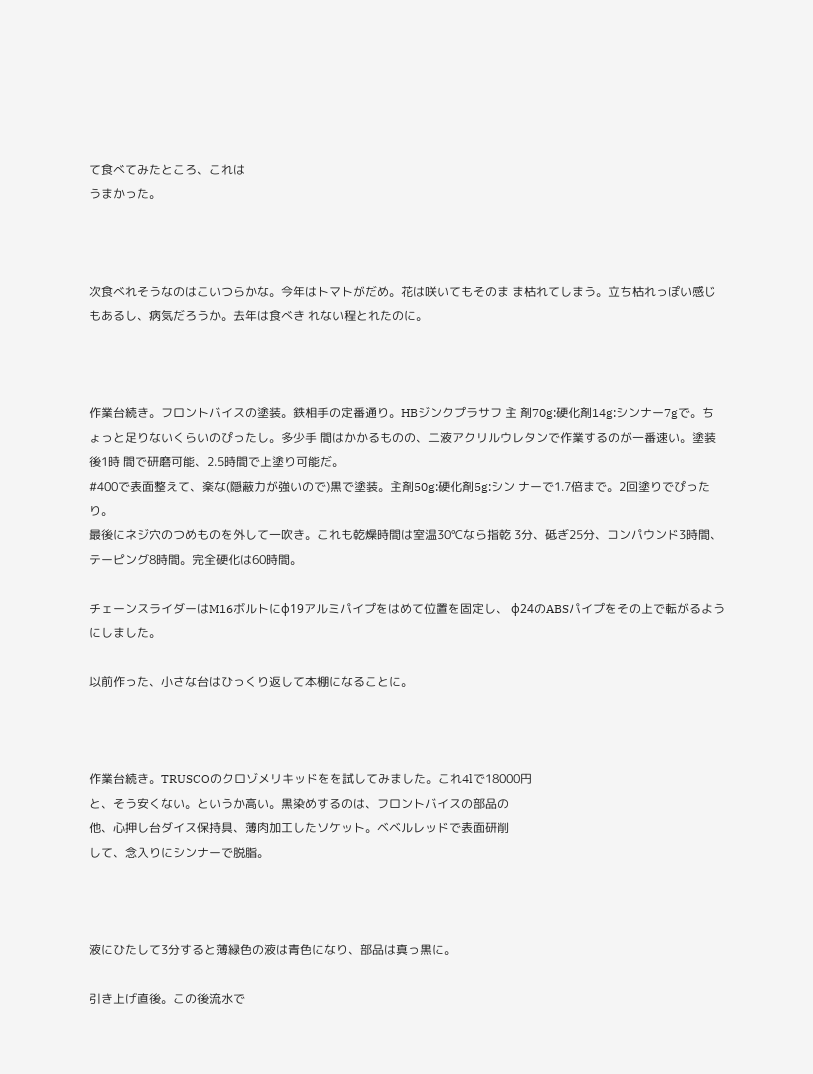て食べてみたところ、これは
うまかった。



次食べれそうなのはこいつらかな。今年はトマトがだめ。花は咲いてもそのま ま枯れてしまう。立ち枯れっぽい感じもあるし、病気だろうか。去年は食べき れない程とれたのに。



作業台続き。フロントバイスの塗装。鉄相手の定番通り。HBジンクプラサフ 主 剤70g:硬化剤14g:シンナー7gで。ちょっと足りないくらいのぴったし。多少手 間はかかるものの、二液アクリルウレタンで作業するのが一番速い。塗装後1時 間で研磨可能、2.5時間で上塗り可能だ。
#400で表面整えて、楽な(隠蔽力が強いので)黒で塗装。主剤50g:硬化剤5g:シン ナーで1.7倍まで。2回塗りでぴったり。
最後にネジ穴のつめものを外して一吹き。これも乾燥時間は室温30℃なら指乾 3分、砥ぎ25分、コンパウンド3時間、テーピング8時間。完全硬化は60時間。

チェーンスライダーはM16ボルトにφ19アルミパイプをはめて位置を固定し、 φ24のABSパイプをその上で転がるようにしました。

以前作った、小さな台はひっくり返して本棚になることに。



作業台続き。TRUSCOのクロゾメリキッドをを試してみました。これ4lで18000円
と、そう安くない。というか高い。黒染めするのは、フロントバイスの部品の
他、心押し台ダイス保持具、薄肉加工したソケット。ベベルレッドで表面研削
して、念入りにシンナーで脱脂。



液にひたして3分すると薄緑色の液は青色になり、部品は真っ黒に。

引き上げ直後。この後流水で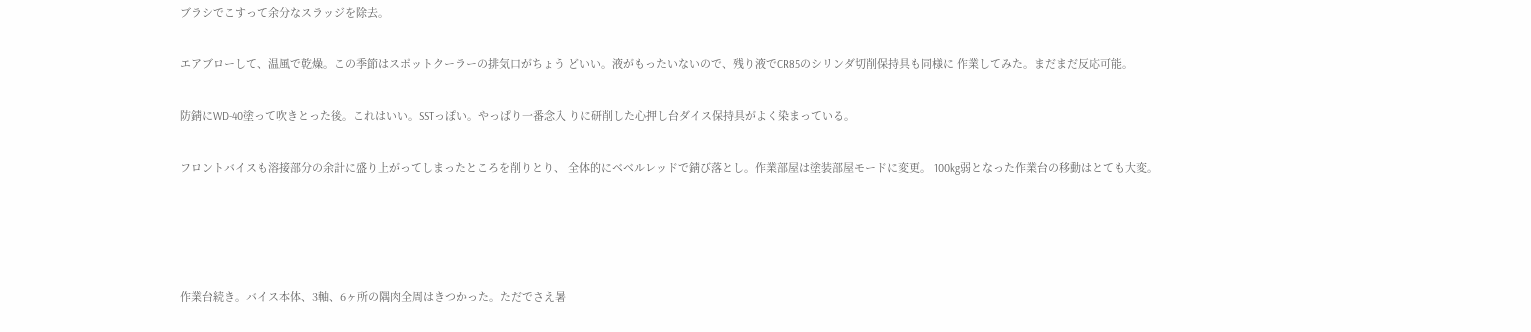ブラシでこすって余分なスラッジを除去。

エアブローして、温風で乾燥。この季節はスポットクーラーの排気口がちょう どいい。液がもったいないので、残り液でCR85のシリンダ切削保持具も同様に 作業してみた。まだまだ反応可能。

防錆にWD-40塗って吹きとった後。これはいい。SSTっぽい。やっぱり一番念入 りに研削した心押し台ダイス保持具がよく染まっている。

フロントバイスも溶接部分の余計に盛り上がってしまったところを削りとり、 全体的にベベルレッドで錆び落とし。作業部屋は塗装部屋モードに変更。 100kg弱となった作業台の移動はとても大変。




作業台続き。バイス本体、3軸、6ヶ所の隅肉全周はきつかった。ただでさえ暑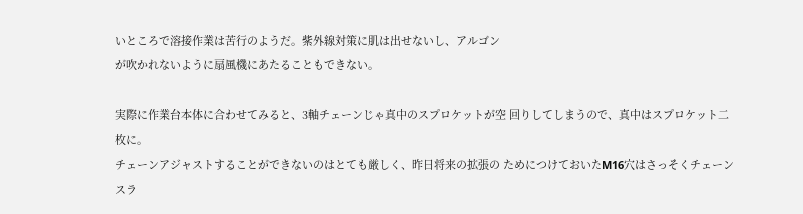いところで溶接作業は苦行のようだ。紫外線対策に肌は出せないし、アルゴン
が吹かれないように扇風機にあたることもできない。

実際に作業台本体に合わせてみると、3軸チェーンじゃ真中のスプロケットが空 回りしてしまうので、真中はスプロケット二枚に。
チェーンアジャストすることができないのはとても厳しく、昨日将来の拡張の ためにつけておいたM16穴はさっそくチェーンスラ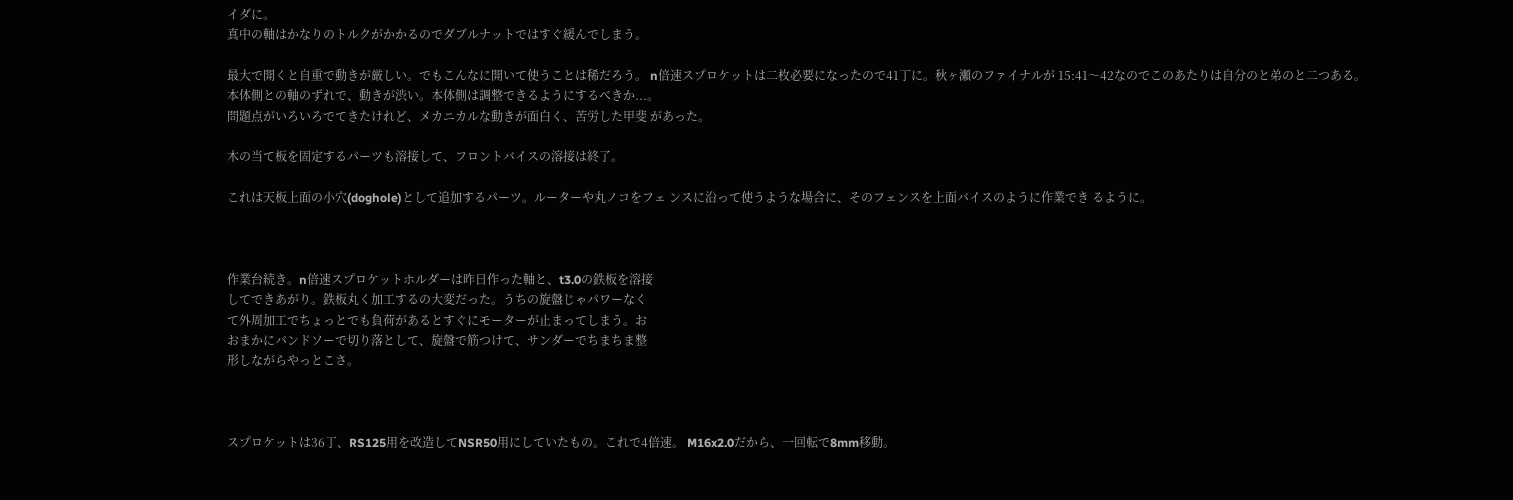イダに。
真中の軸はかなりのトルクがかかるのでダブルナットではすぐ緩んでしまう。

最大で開くと自重で動きが厳しい。でもこんなに開いて使うことは稀だろう。 n倍速スプロケットは二枚必要になったので41丁に。秋ヶ瀬のファイナルが 15:41〜42なのでこのあたりは自分のと弟のと二つある。
本体側との軸のずれで、動きが渋い。本体側は調整できるようにするべきか...。
問題点がいろいろでてきたけれど、メカニカルな動きが面白く、苦労した甲斐 があった。

木の当て板を固定するパーツも溶接して、フロントバイスの溶接は終了。

これは天板上面の小穴(doghole)として追加するパーツ。ルーターや丸ノコをフェ ンスに沿って使うような場合に、そのフェンスを上面バイスのように作業でき るように。



作業台続き。n倍速スプロケットホルダーは昨日作った軸と、t3.0の鉄板を溶接
してできあがり。鉄板丸く加工するの大変だった。うちの旋盤じゃパワーなく
て外周加工でちょっとでも負荷があるとすぐにモーターが止まってしまう。お
おまかにバンドソーで切り落として、旋盤で筋つけて、サンダーでちまちま整
形しながらやっとこさ。



スプロケットは36丁、RS125用を改造してNSR50用にしていたもの。これで4倍速。 M16x2.0だから、一回転で8mm移動。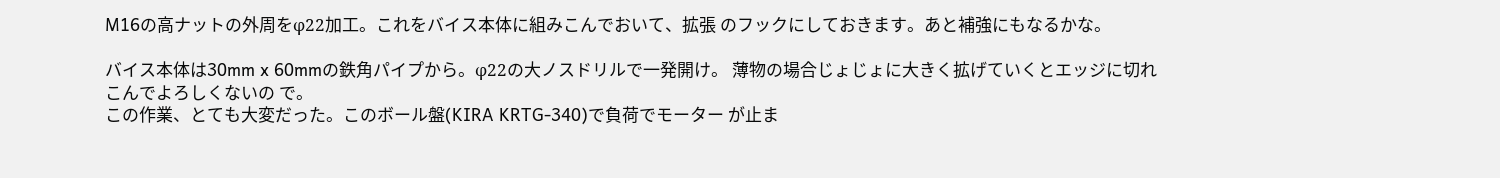M16の高ナットの外周をφ22加工。これをバイス本体に組みこんでおいて、拡張 のフックにしておきます。あと補強にもなるかな。

バイス本体は30mm x 60mmの鉄角パイプから。φ22の大ノスドリルで一発開け。 薄物の場合じょじょに大きく拡げていくとエッジに切れこんでよろしくないの で。
この作業、とても大変だった。このボール盤(KIRA KRTG-340)で負荷でモーター が止ま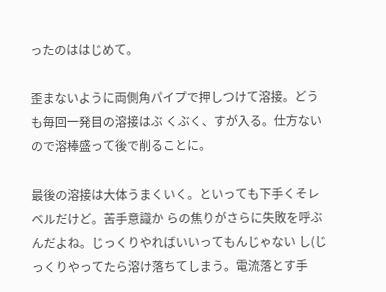ったのははじめて。

歪まないように両側角パイプで押しつけて溶接。どうも毎回一発目の溶接はぶ くぶく、すが入る。仕方ないので溶棒盛って後で削ることに。

最後の溶接は大体うまくいく。といっても下手くそレベルだけど。苦手意識か らの焦りがさらに失敗を呼ぶんだよね。じっくりやればいいってもんじゃない し(じっくりやってたら溶け落ちてしまう。電流落とす手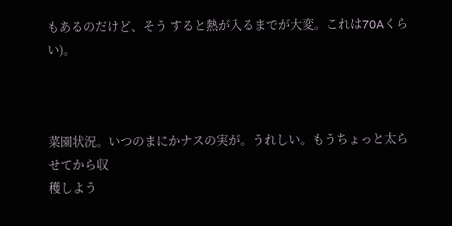もあるのだけど、そう すると熱が入るまでが大変。これは70Aくらい)。



菜園状況。いつのまにかナスの実が。うれしい。もうちょっと太らせてから収
穫しよう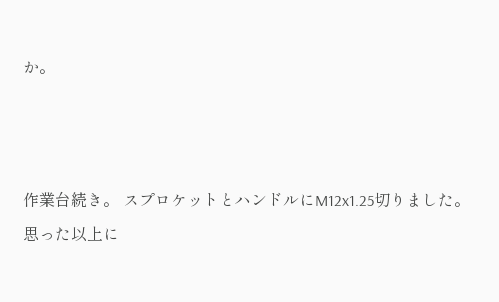か。



作業台続き。 スプロケットとハンドルにM12x1.25切りました。思った以上に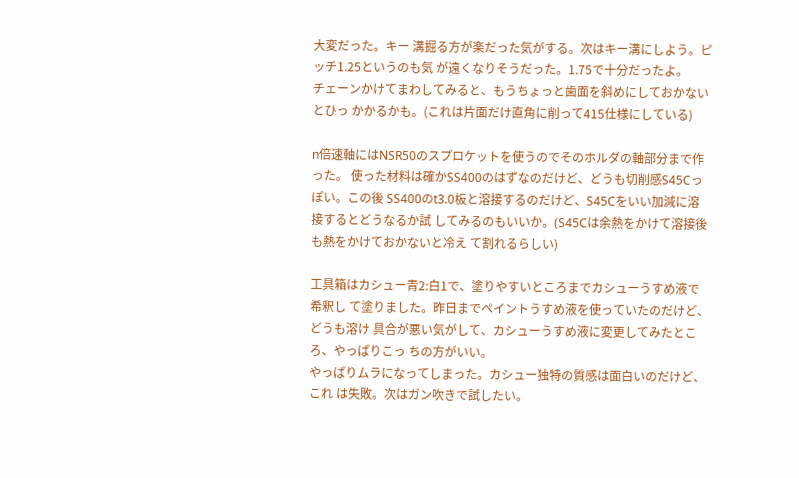大変だった。キー 溝掘る方が楽だった気がする。次はキー溝にしよう。ピッチ1.25というのも気 が遠くなりそうだった。1.75で十分だったよ。
チェーンかけてまわしてみると、もうちょっと歯面を斜めにしておかないとひっ かかるかも。(これは片面だけ直角に削って415仕様にしている)

n倍速軸にはNSR50のスプロケットを使うのでそのホルダの軸部分まで作った。 使った材料は確かSS400のはずなのだけど、どうも切削感S45Cっぽい。この後 SS400のt3.0板と溶接するのだけど、S45Cをいい加減に溶接するとどうなるか試 してみるのもいいか。(S45Cは余熱をかけて溶接後も熱をかけておかないと冷え て割れるらしい)

工具箱はカシュー青2:白1で、塗りやすいところまでカシューうすめ液で希釈し て塗りました。昨日までペイントうすめ液を使っていたのだけど、どうも溶け 具合が悪い気がして、カシューうすめ液に変更してみたところ、やっぱりこっ ちの方がいい。
やっぱりムラになってしまった。カシュー独特の質感は面白いのだけど、これ は失敗。次はガン吹きで試したい。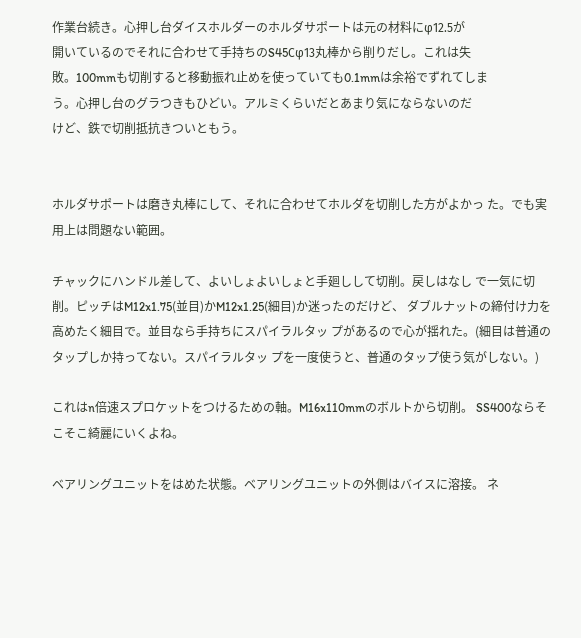作業台続き。心押し台ダイスホルダーのホルダサポートは元の材料にφ12.5が
開いているのでそれに合わせて手持ちのS45Cφ13丸棒から削りだし。これは失
敗。100mmも切削すると移動振れ止めを使っていても0.1mmは余裕でずれてしま
う。心押し台のグラつきもひどい。アルミくらいだとあまり気にならないのだ
けど、鉄で切削抵抗きついともう。


ホルダサポートは磨き丸棒にして、それに合わせてホルダを切削した方がよかっ た。でも実用上は問題ない範囲。

チャックにハンドル差して、よいしょよいしょと手廻しして切削。戻しはなし で一気に切削。ピッチはM12x1.75(並目)かM12x1.25(細目)か迷ったのだけど、 ダブルナットの締付け力を高めたく細目で。並目なら手持ちにスパイラルタッ プがあるので心が揺れた。(細目は普通のタップしか持ってない。スパイラルタッ プを一度使うと、普通のタップ使う気がしない。)

これはn倍速スプロケットをつけるための軸。M16x110mmのボルトから切削。 SS400ならそこそこ綺麗にいくよね。

ベアリングユニットをはめた状態。ベアリングユニットの外側はバイスに溶接。 ネ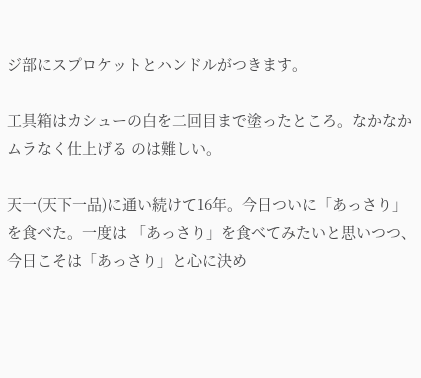ジ部にスプロケットとハンドルがつきます。

工具箱はカシューの白を二回目まで塗ったところ。なかなかムラなく仕上げる のは難しい。

天一(天下一品)に通い続けて16年。今日ついに「あっさり」を食べた。一度は 「あっさり」を食べてみたいと思いつつ、今日こそは「あっさり」と心に決め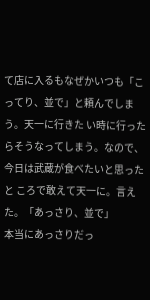て店に入るもなぜかいつも「こってり、並で」と頼んでしまう。天一に行きた い時に行ったらそうなってしまう。なので、今日は武蔵が食べたいと思ったと ころで敢えて天一に。言えた。「あっさり、並で」
本当にあっさりだっ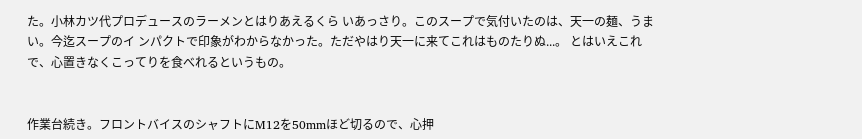た。小林カツ代プロデュースのラーメンとはりあえるくら いあっさり。このスープで気付いたのは、天一の麺、うまい。今迄スープのイ ンパクトで印象がわからなかった。ただやはり天一に来てこれはものたりぬ...。 とはいえこれで、心置きなくこってりを食べれるというもの。


作業台続き。フロントバイスのシャフトにM12を50mmほど切るので、心押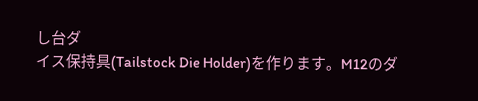し台ダ
イス保持具(Tailstock Die Holder)を作ります。M12のダ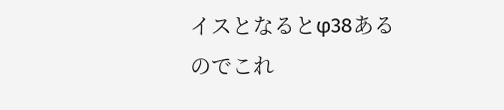イスとなるとφ38ある
のでこれ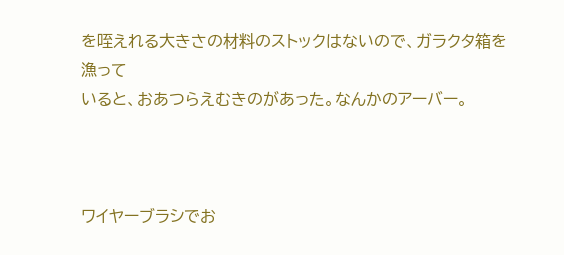を咥えれる大きさの材料のストックはないので、ガラクタ箱を漁って
いると、おあつらえむきのがあった。なんかのアーバー。



ワイヤーブラシでお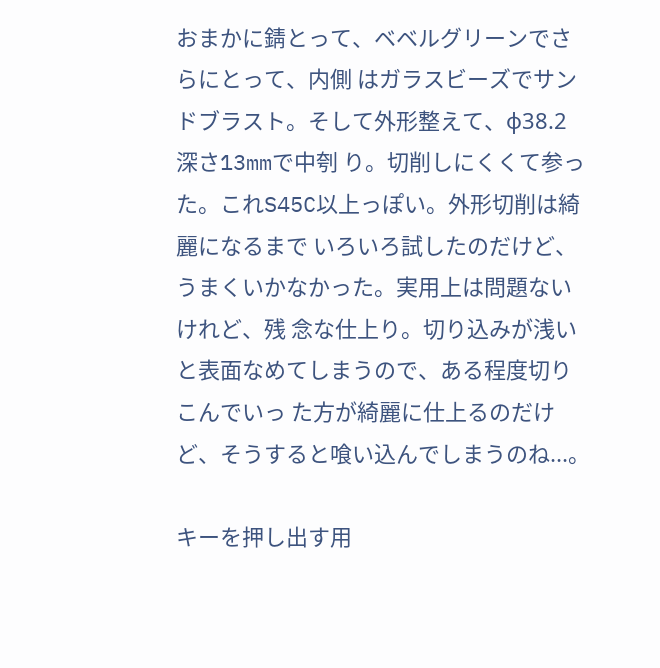おまかに錆とって、ベベルグリーンでさらにとって、内側 はガラスビーズでサンドブラスト。そして外形整えて、φ38.2 深さ13mmで中刳 り。切削しにくくて参った。これS45C以上っぽい。外形切削は綺麗になるまで いろいろ試したのだけど、うまくいかなかった。実用上は問題ないけれど、残 念な仕上り。切り込みが浅いと表面なめてしまうので、ある程度切りこんでいっ た方が綺麗に仕上るのだけど、そうすると喰い込んでしまうのね...。

キーを押し出す用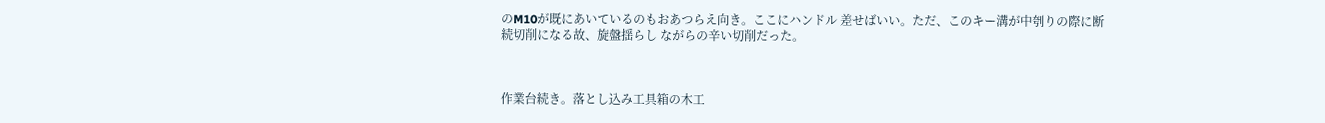のM10が既にあいているのもおあつらえ向き。ここにハンドル 差せばいい。ただ、このキー溝が中刳りの際に断続切削になる故、旋盤揺らし ながらの辛い切削だった。



作業台続き。落とし込み工具箱の木工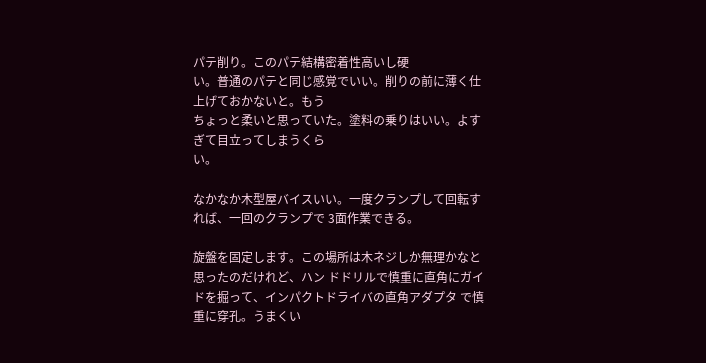パテ削り。このパテ結構密着性高いし硬
い。普通のパテと同じ感覚でいい。削りの前に薄く仕上げておかないと。もう
ちょっと柔いと思っていた。塗料の乗りはいい。よすぎて目立ってしまうくら
い。

なかなか木型屋バイスいい。一度クランプして回転すれば、一回のクランプで 3面作業できる。

旋盤を固定します。この場所は木ネジしか無理かなと思ったのだけれど、ハン ドドリルで慎重に直角にガイドを掘って、インパクトドライバの直角アダプタ で慎重に穿孔。うまくい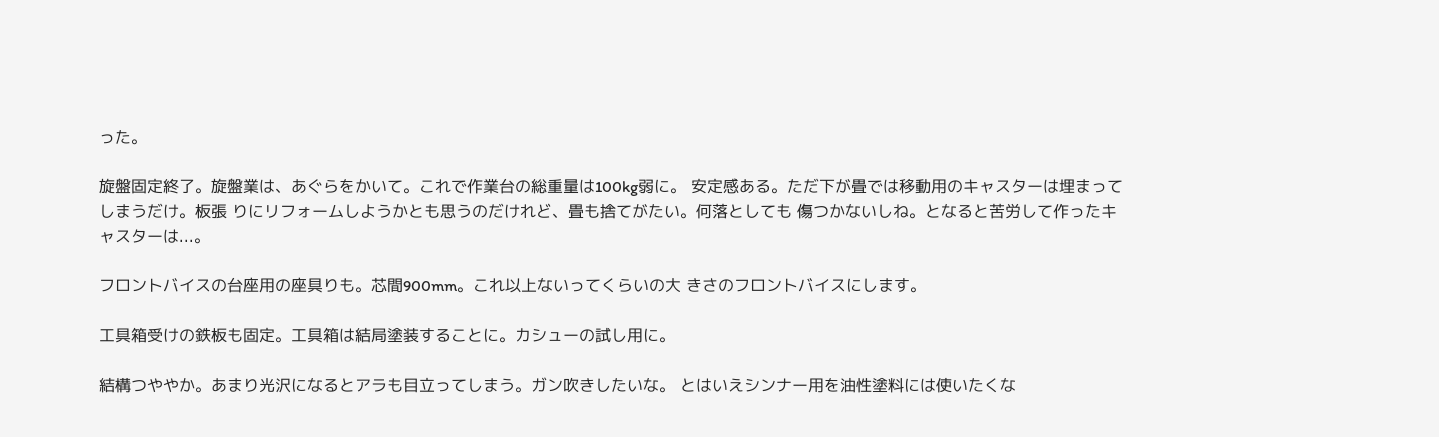った。

旋盤固定終了。旋盤業は、あぐらをかいて。これで作業台の総重量は100kg弱に。 安定感ある。ただ下が畳では移動用のキャスターは埋まってしまうだけ。板張 りにリフォームしようかとも思うのだけれど、畳も捨てがたい。何落としても 傷つかないしね。となると苦労して作ったキャスターは...。

フロントバイスの台座用の座具りも。芯間900mm。これ以上ないってくらいの大 きさのフロントバイスにします。

工具箱受けの鉄板も固定。工具箱は結局塗装することに。カシューの試し用に。

結構つややか。あまり光沢になるとアラも目立ってしまう。ガン吹きしたいな。 とはいえシンナー用を油性塗料には使いたくな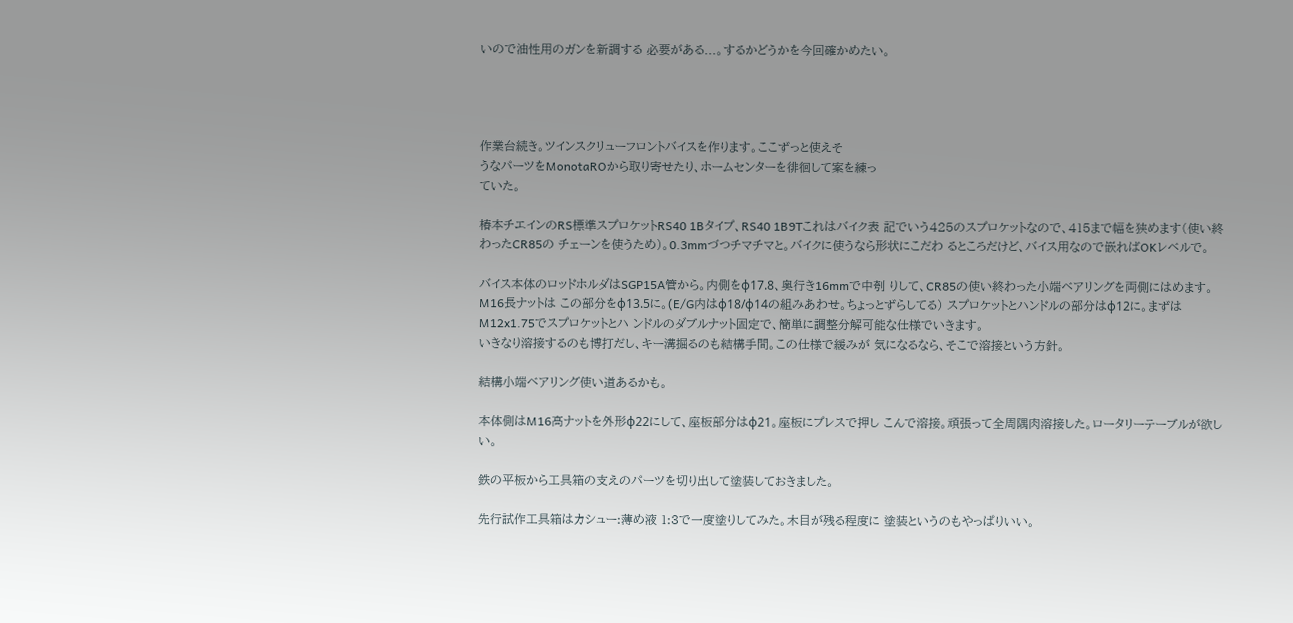いので油性用のガンを新調する 必要がある...。するかどうかを今回確かめたい。




作業台続き。ツインスクリューフロントバイスを作ります。ここずっと使えそ
うなパーツをMonotaROから取り寄せたり、ホームセンターを徘徊して案を練っ
ていた。

椿本チエインのRS標準スプロケットRS40 1Bタイプ、RS40 1B9Tこれはバイク表 記でいう425のスプロケットなので、415まで幅を狭めます(使い終わったCR85の チェーンを使うため)。0.3mmづつチマチマと。バイクに使うなら形状にこだわ るところだけど、バイス用なので嵌ればOKレベルで。

バイス本体のロッドホルダはSGP15A管から。内側をφ17.8、奥行き16mmで中刳 りして、CR85の使い終わった小端ベアリングを両側にはめます。M16長ナットは この部分をφ13.5に。(E/G内はφ18/φ14の組みあわせ。ちょっとずらしてる) スプロケットとハンドルの部分はφ12に。まずはM12x1.75でスプロケットとハ ンドルのダブルナット固定で、簡単に調整分解可能な仕様でいきます。
いきなり溶接するのも博打だし、キー溝掘るのも結構手間。この仕様で緩みが 気になるなら、そこで溶接という方針。

結構小端ベアリング使い道あるかも。

本体側はM16高ナットを外形φ22にして、座板部分はφ21。座板にプレスで押し こんで溶接。頑張って全周隅肉溶接した。ロータリーテーブルが欲しい。

鉄の平板から工具箱の支えのパーツを切り出して塗装しておきました。

先行試作工具箱はカシュー:薄め液 1:3で一度塗りしてみた。木目が残る程度に 塗装というのもやっぱりいい。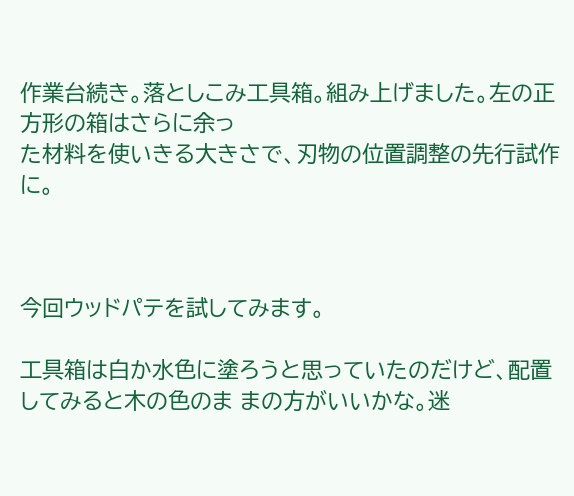作業台続き。落としこみ工具箱。組み上げました。左の正方形の箱はさらに余っ
た材料を使いきる大きさで、刃物の位置調整の先行試作に。



今回ウッドパテを試してみます。

工具箱は白か水色に塗ろうと思っていたのだけど、配置してみると木の色のま まの方がいいかな。迷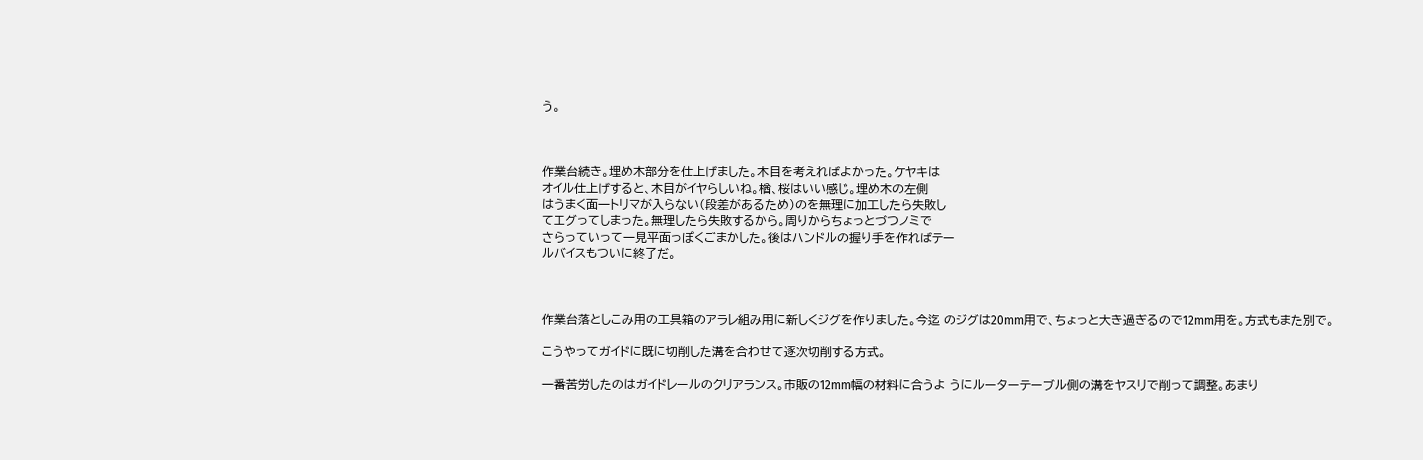う。



作業台続き。埋め木部分を仕上げました。木目を考えればよかった。ケヤキは
オイル仕上げすると、木目がイヤらしいね。楢、桜はいい感じ。埋め木の左側
はうまく面一トリマが入らない(段差があるため)のを無理に加工したら失敗し
てエグってしまった。無理したら失敗するから。周りからちょっとづつノミで
さらっていって一見平面っぽくごまかした。後はハンドルの握り手を作ればテー
ルバイスもついに終了だ。



作業台落としこみ用の工具箱のアラレ組み用に新しくジグを作りました。今迄 のジグは20mm用で、ちょっと大き過ぎるので12mm用を。方式もまた別で。

こうやってガイドに既に切削した溝を合わせて逐次切削する方式。

一番苦労したのはガイドレールのクリアランス。市販の12mm幅の材料に合うよ うにルーターテーブル側の溝をヤスリで削って調整。あまり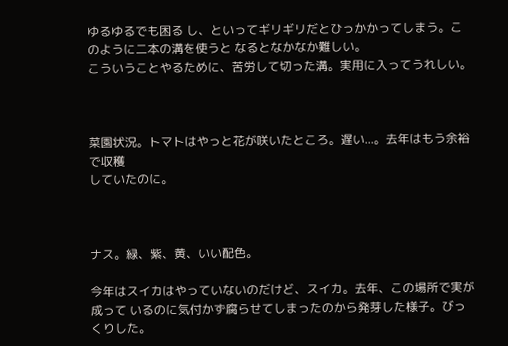ゆるゆるでも困る し、といってギリギリだとひっかかってしまう。このように二本の溝を使うと なるとなかなか難しい。
こういうことやるために、苦労して切った溝。実用に入ってうれしい。



菜園状況。トマトはやっと花が咲いたところ。遅い...。去年はもう余裕で収穫
していたのに。



ナス。緑、紫、黄、いい配色。

今年はスイカはやっていないのだけど、スイカ。去年、この場所で実が成って いるのに気付かず腐らせてしまったのから発芽した様子。びっくりした。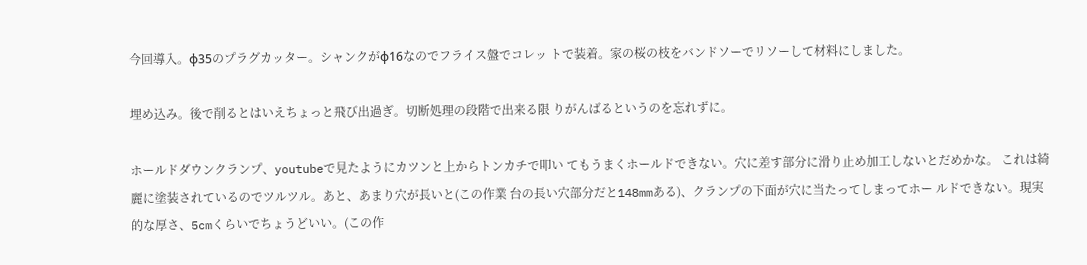今回導入。φ35のプラグカッター。シャンクがφ16なのでフライス盤でコレッ トで装着。家の桜の枝をバンドソーでリソーして材料にしました。

埋め込み。後で削るとはいえちょっと飛び出過ぎ。切断処理の段階で出来る限 りがんばるというのを忘れずに。

ホールドダウンクランプ、youtubeで見たようにカツンと上からトンカチで叩い てもうまくホールドできない。穴に差す部分に滑り止め加工しないとだめかな。 これは綺麗に塗装されているのでツルツル。あと、あまり穴が長いと(この作業 台の長い穴部分だと148mmある)、クランプの下面が穴に当たってしまってホー ルドできない。現実的な厚さ、5cmくらいでちょうどいい。(この作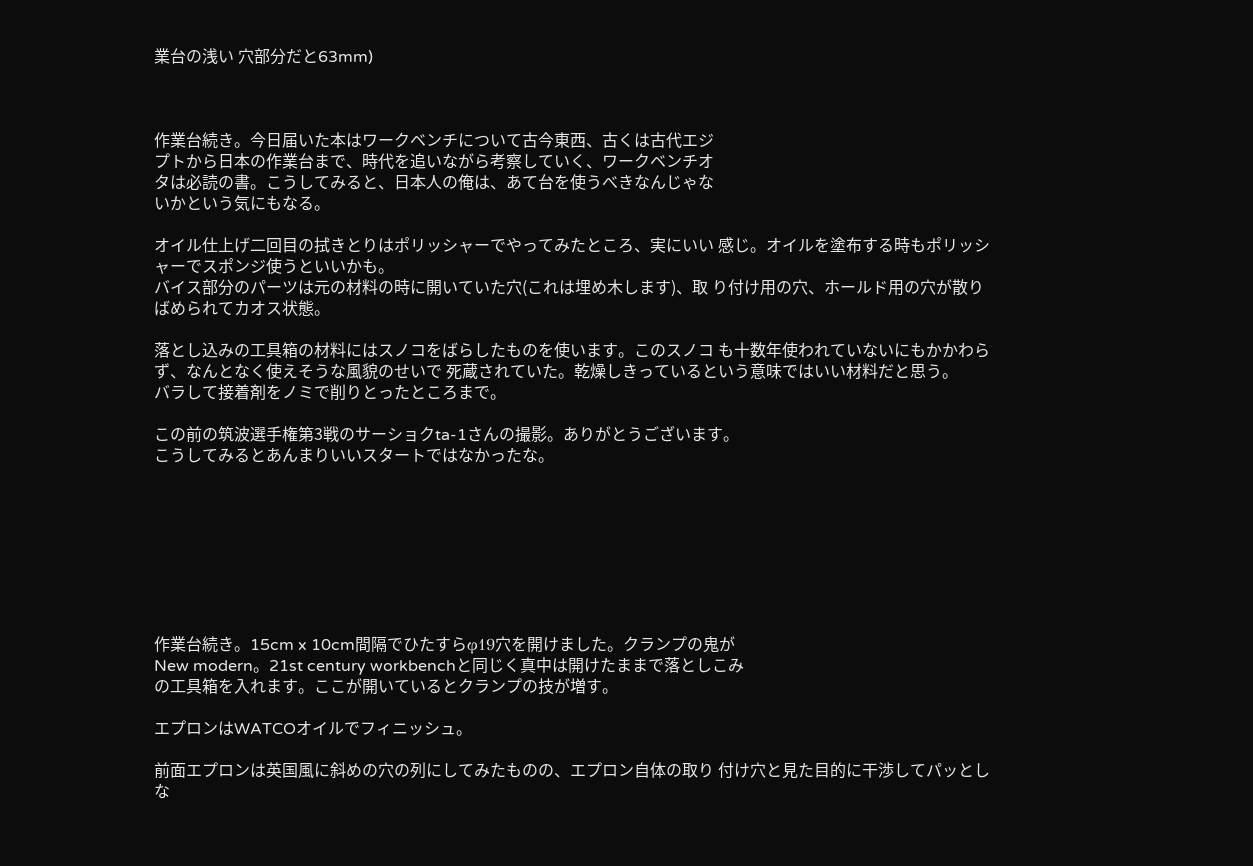業台の浅い 穴部分だと63mm)



作業台続き。今日届いた本はワークベンチについて古今東西、古くは古代エジ
プトから日本の作業台まで、時代を追いながら考察していく、ワークベンチオ
タは必読の書。こうしてみると、日本人の俺は、あて台を使うべきなんじゃな
いかという気にもなる。

オイル仕上げ二回目の拭きとりはポリッシャーでやってみたところ、実にいい 感じ。オイルを塗布する時もポリッシャーでスポンジ使うといいかも。
バイス部分のパーツは元の材料の時に開いていた穴(これは埋め木します)、取 り付け用の穴、ホールド用の穴が散りばめられてカオス状態。

落とし込みの工具箱の材料にはスノコをばらしたものを使います。このスノコ も十数年使われていないにもかかわらず、なんとなく使えそうな風貌のせいで 死蔵されていた。乾燥しきっているという意味ではいい材料だと思う。
バラして接着剤をノミで削りとったところまで。

この前の筑波選手権第3戦のサーショクta-1さんの撮影。ありがとうございます。
こうしてみるとあんまりいいスタートではなかったな。








作業台続き。15cm x 10cm間隔でひたすらφ19穴を開けました。クランプの鬼が
New modern。21st century workbenchと同じく真中は開けたままで落としこみ
の工具箱を入れます。ここが開いているとクランプの技が増す。

エプロンはWATCOオイルでフィニッシュ。

前面エプロンは英国風に斜めの穴の列にしてみたものの、エプロン自体の取り 付け穴と見た目的に干渉してパッとしな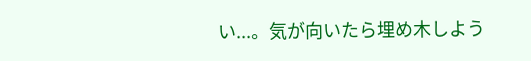い...。気が向いたら埋め木しよう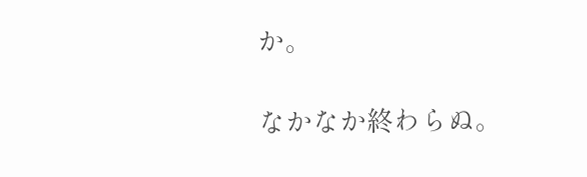か。

なかなか終わらぬ。